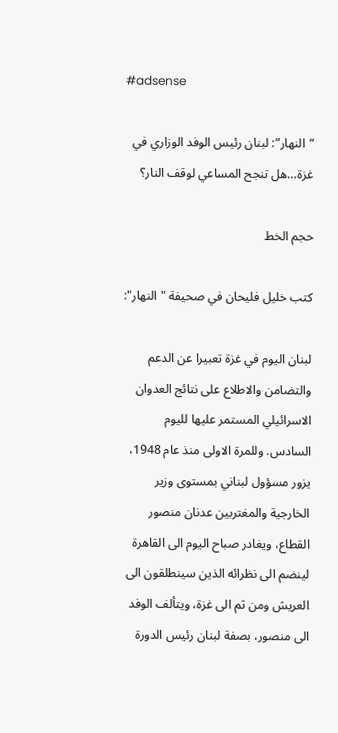#adsense

“النهار”: لبنان رئيس الوفد الوزاري في غزة…هل تنجح المساعي لوقف النار؟

حجم الخط

كتب خليل فليحان في صحيفة "النهار":

لبنان اليوم في غزة تعبيرا عن الدعم والتضامن والاطلاع على نتائج العدوان الاسرائيلي المستمر عليها لليوم السادس. وللمرة الاولى منذ عام 1948، يزور مسؤول لبناني بمستوى وزير الخارجية والمغتربين عدنان منصور القطاع، ويغادر صباح اليوم الى القاهرة لينضم الى نظرائه الذين سينطلقون الى العريش ومن ثم الى غزة، ويتألف الوفد الى منصور، بصفة لبنان رئيس الدورة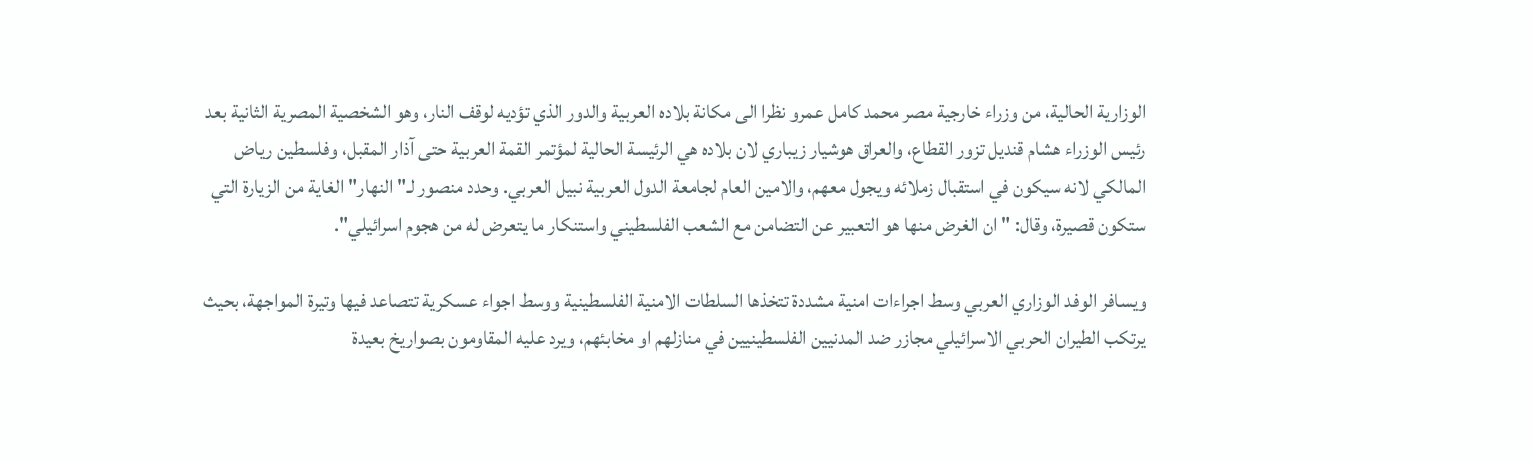الوزارية الحالية، من وزراء خارجية مصر محمد كامل عمرو نظرا الى مكانة بلاده العربية والدور الذي تؤديه لوقف النار، وهو الشخصية المصرية الثانية بعد رئيس الوزراء هشام قنديل تزور القطاع، والعراق هوشيار زيباري لان بلاده هي الرئيسة الحالية لمؤتمر القمة العربية حتى آذار المقبل، وفلسطين رياض المالكي لانه سيكون في استقبال زملائه ويجول معهم، والامين العام لجامعة الدول العربية نبيل العربي. وحدد منصور لـ"النهار" الغاية من الزيارة التي ستكون قصيرة، وقال: "ان الغرض منها هو التعبير عن التضامن مع الشعب الفلسطيني واستنكار ما يتعرض له من هجوم اسرائيلي".

ويسافر الوفد الوزاري العربي وسط اجراءات امنية مشددة تتخذها السلطات الامنية الفلسطينية ووسط اجواء عسكرية تتصاعد فيها وتيرة المواجهة، بحيث يرتكب الطيران الحربي الاسرائيلي مجازر ضد المدنيين الفلسطينيين في منازلهم او مخابئهم، ويرد عليه المقاومون بصواريخ بعيدة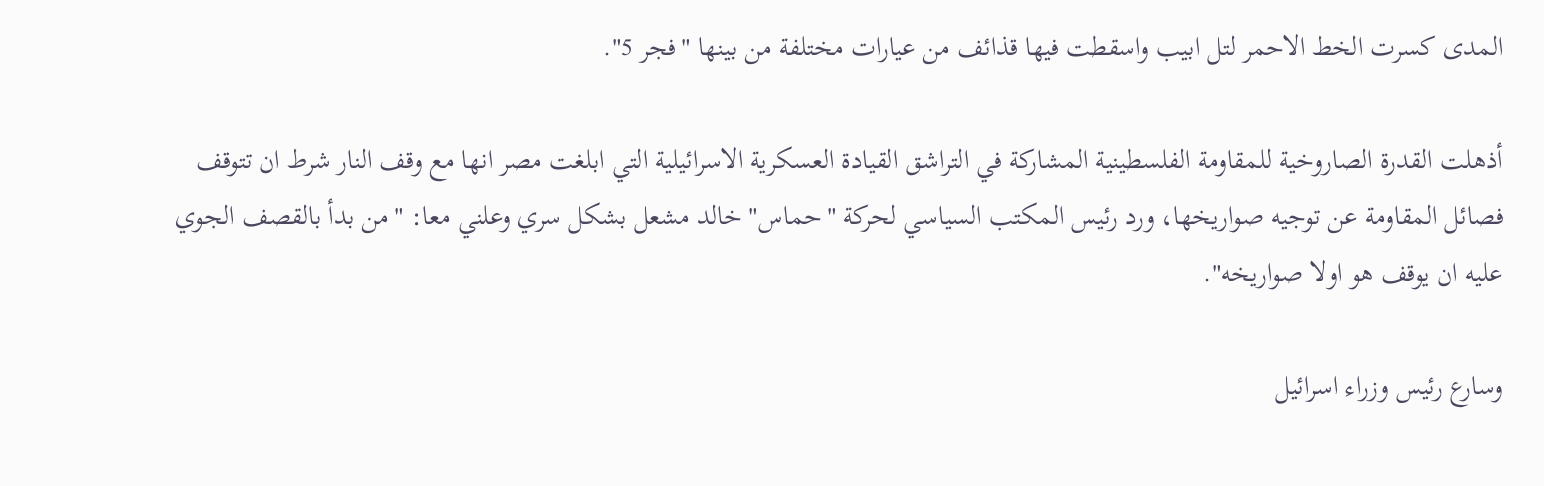المدى كسرت الخط الاحمر لتل ابيب واسقطت فيها قذائف من عيارات مختلفة من بينها "فجر 5".

أذهلت القدرة الصاروخية للمقاومة الفلسطينية المشاركة في التراشق القيادة العسكرية الاسرائيلية التي ابلغت مصر انها مع وقف النار شرط ان تتوقف فصائل المقاومة عن توجيه صواريخها، ورد رئيس المكتب السياسي لحركة "حماس" خالد مشعل بشكل سري وعلني معا: "من بدأ بالقصف الجوي عليه ان يوقف هو اولا صواريخه".

وسارع رئيس وزراء اسرائيل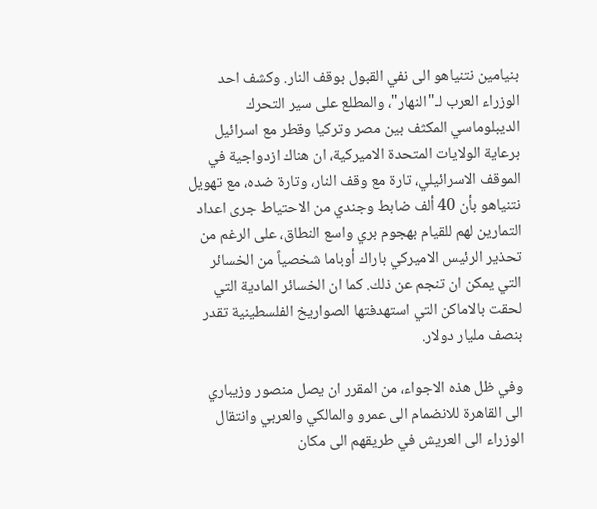بنيامين نتنياهو الى نفي القبول بوقف النار. وكشف احد الوزراء العرب لـ"النهار"، والمطلع على سير التحرك الديبلوماسي المكثف بين مصر وتركيا وقطر مع اسرائيل برعاية الولايات المتحدة الاميركية، ان هناك ازدواجية في الموقف الاسرائيلي، تارة مع وقف النار، وتارة ضده، مع تهويل نتنياهو بأن 40 ألف ضابط وجندي من الاحتياط جرى اعداد التمارين لهم للقيام بهجوم بري واسع النطاق، على الرغم من تحذير الرئيس الاميركي باراك أوباما شخصياً من الخسائر التي يمكن ان تنجم عن ذلك. كما ان الخسائر المادية التي لحقت بالاماكن التي استهدفتها الصواريخ الفلسطينية تقدر بنصف مليار دولار.

وفي ظل هذه الاجواء، من المقرر ان يصل منصور وزيباري الى القاهرة للانضمام الى عمرو والمالكي والعربي وانتقال الوزراء الى العريش في طريقهم الى مكان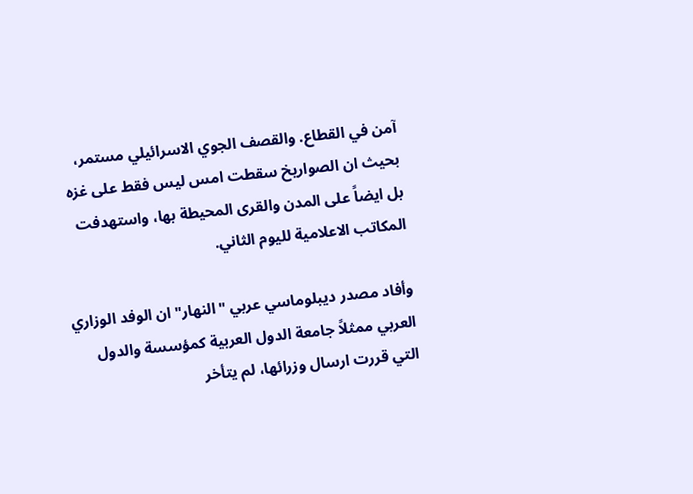آمن في القطاع. والقصف الجوي الاسرائيلي مستمر، بحيث ان الصواريخ سقطت امس ليس فقط على غزه بل ايضاً على المدن والقرى المحيطة بها، واستهدفت المكاتب الاعلامية لليوم الثاني.

وأفاد مصدر ديبلوماسي عربي "النهار" ان الوفد الوزاري العربي ممثلاً جامعة الدول العربية كمؤسسة والدول التي قررت ارسال وزرائها، لم يتأخر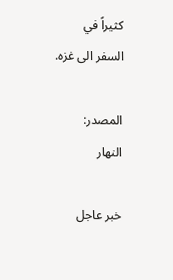كثيراً في السفر الى غزه.

المصدر:
النهار

خبر عاجل